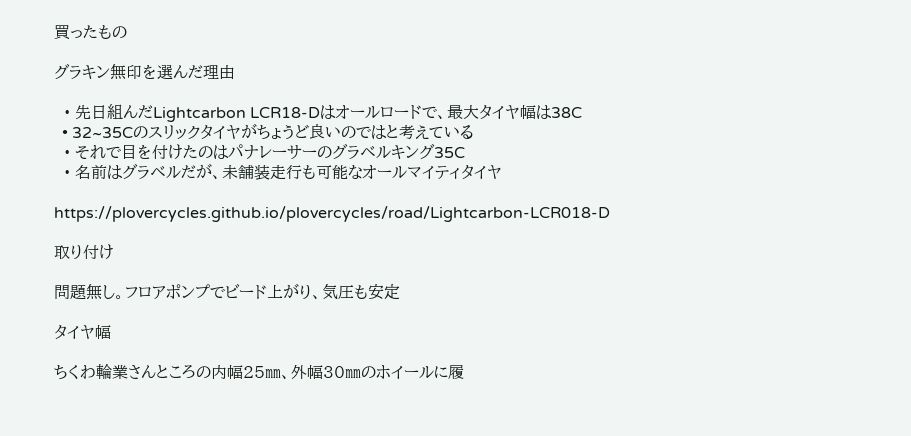買ったもの

グラキン無印を選んだ理由

  • 先日組んだLightcarbon LCR18-Dはオールロードで、最大タイヤ幅は38C
  • 32~35Cのスリックタイヤがちょうど良いのではと考えている
  • それで目を付けたのはパナレーサーのグラベルキング35C
  • 名前はグラベルだが、未舗装走行も可能なオールマイティタイヤ

https://plovercycles.github.io/plovercycles/road/Lightcarbon-LCR018-D

取り付け

問題無し。フロアポンプでビード上がり、気圧も安定

タイヤ幅

ちくわ輪業さんところの内幅25㎜、外幅30㎜のホイールに履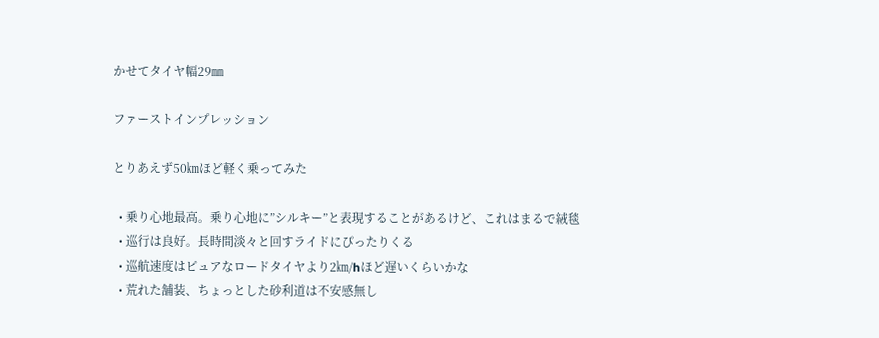かせてタイヤ幅29㎜

ファーストインプレッション

とりあえず50㎞ほど軽く乗ってみた

  • 乗り心地最高。乗り心地に”シルキー”と表現することがあるけど、これはまるで絨毯
  • 巡行は良好。長時間淡々と回すライドにぴったりくる
  • 巡航速度はピュアなロードタイヤより2㎞/hほど遅いくらいかな
  • 荒れた舗装、ちょっとした砂利道は不安感無し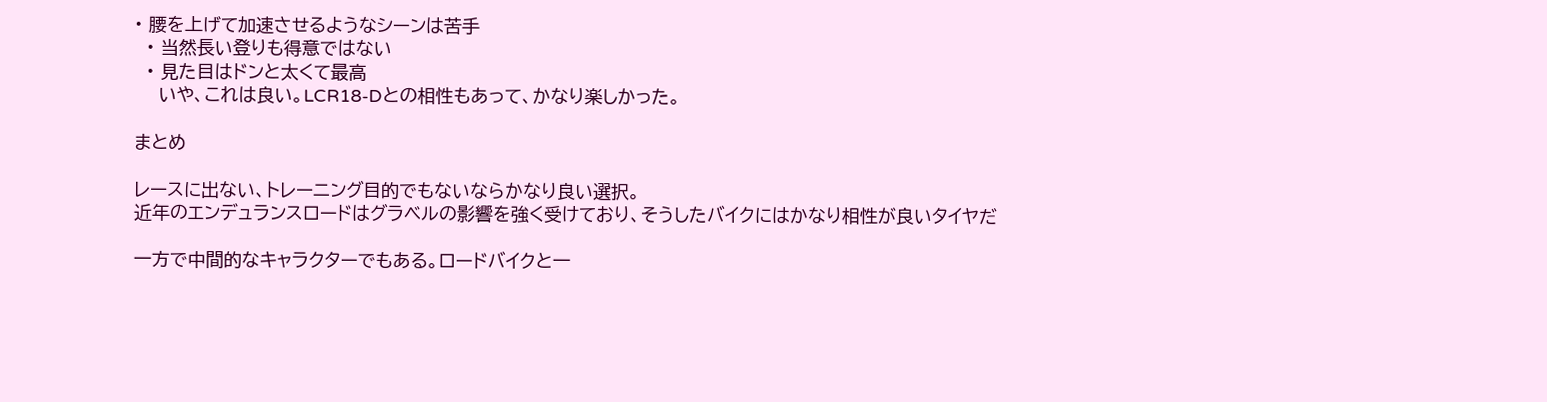• 腰を上げて加速させるようなシーンは苦手
  • 当然長い登りも得意ではない
  • 見た目はドンと太くて最高
    いや、これは良い。LCR18-Dとの相性もあって、かなり楽しかった。

まとめ

レースに出ない、トレーニング目的でもないならかなり良い選択。
近年のエンデュランスロードはグラベルの影響を強く受けており、そうしたバイクにはかなり相性が良いタイヤだ

一方で中間的なキャラクターでもある。ロードバイクと一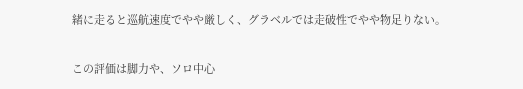緒に走ると巡航速度でやや厳しく、グラベルでは走破性でやや物足りない。

この評価は脚力や、ソロ中心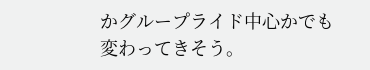かグループライド中心かでも変わってきそう。